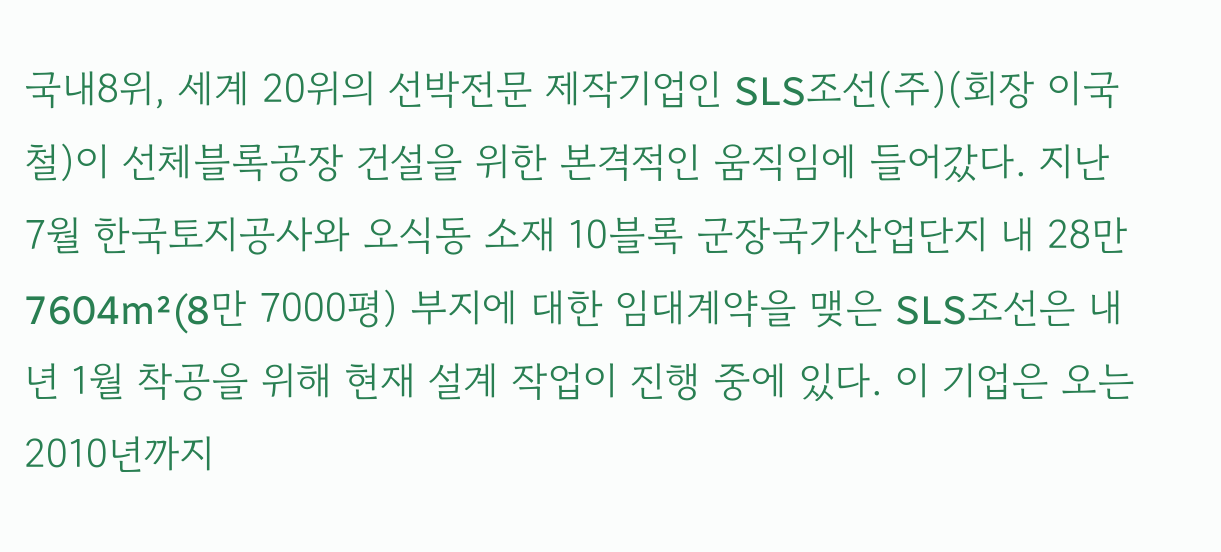국내8위, 세계 20위의 선박전문 제작기업인 SLS조선(주)(회장 이국철)이 선체블록공장 건설을 위한 본격적인 움직임에 들어갔다. 지난 7월 한국토지공사와 오식동 소재 10블록 군장국가산업단지 내 28만 7604m²(8만 7000평) 부지에 대한 임대계약을 맺은 SLS조선은 내년 1월 착공을 위해 현재 설계 작업이 진행 중에 있다. 이 기업은 오는 2010년까지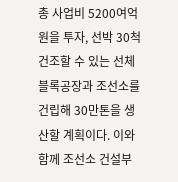총 사업비 5200여억원을 투자, 선박 30척 건조할 수 있는 선체블록공장과 조선소를 건립해 30만톤을 생산할 계획이다. 이와 함께 조선소 건설부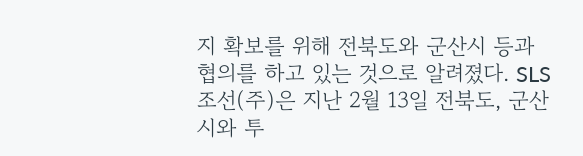지 확보를 위해 전북도와 군산시 등과 협의를 하고 있는 것으로 알려졌다. SLS조선(주)은 지난 2월 13일 전북도, 군산시와 투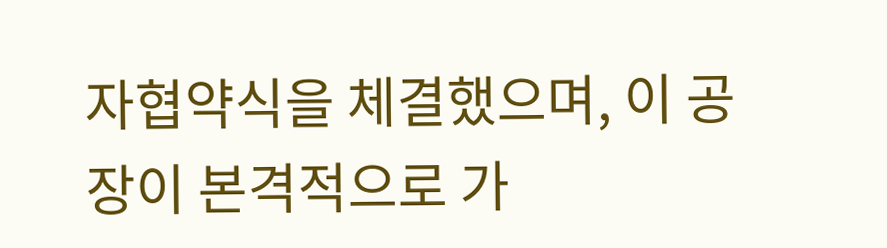자협약식을 체결했으며, 이 공장이 본격적으로 가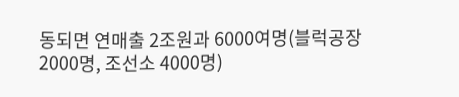동되면 연매출 2조원과 6000여명(블럭공장 2000명, 조선소 4000명)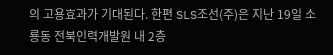의 고용효과가 기대된다. 한편 SLS조선(주)은 지난 19일 소룡동 전북인력개발원 내 2층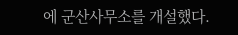에 군산사무소를 개설했다.